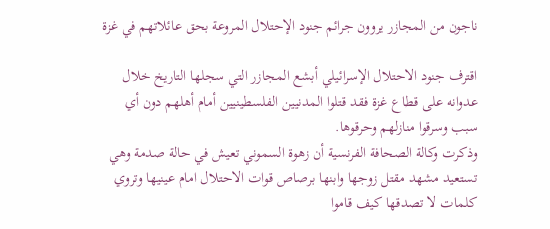ناجون من المجازر يروون جرائم جنود الإحتلال المروعة بحق عائلاتهم في غزة

اقترف جنود الاحتلال الإسرائيلي أبشع المجازر التي سجلها التاريخ خلال عدوانه على قطاع غزة فقد قتلوا المدنيين الفلسطينيين أمام أهلهم دون أي سبب وسرقوا منازلهم وحرقوها.
وذكرت وكالة الصحافة الفرنسية أن زهوة السموني تعيش في حالة صدمة وهي تستعيد مشهد مقتل زوجها وابنها برصاص قوات الاحتلال امام عينيها وتروي كلمات لا تصدقها كيف قاموا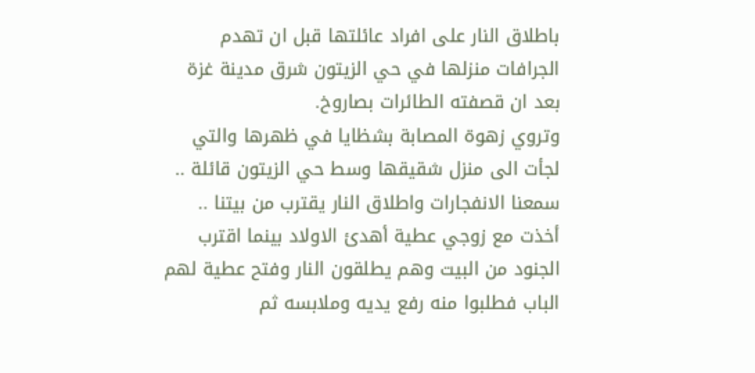باطلاق النار على افراد عائلتها قبل ان تهدم الجرافات منزلها في حي الزيتون شرق مدينة غزة بعد ان قصفته الطائرات بصاروخ.
وتروي زهوة المصابة بشظايا في ظهرها والتي لجأت الى منزل شقيقها وسط حي الزيتون قائلة .. سمعنا الانفجارات واطلاق النار يقترب من بيتنا .. أخذت مع زوجي عطية أهدئ الاولاد بينما اقترب الجنود من البيت وهم يطلقون النار وفتح عطية لهم الباب فطلبوا منه رفع يديه وملابسه ثم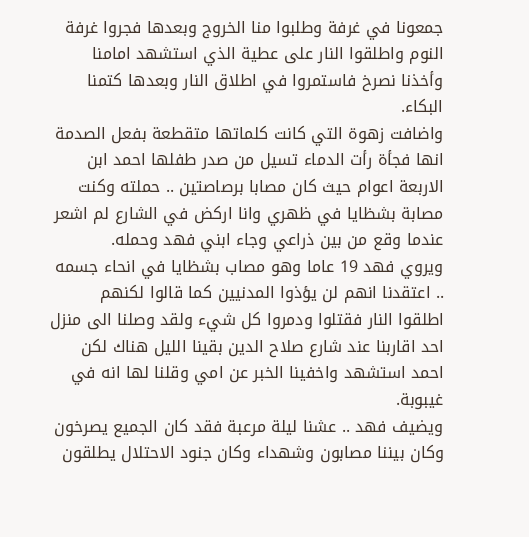جمعونا في غرفة وطلبوا منا الخروج وبعدها فجروا غرفة النوم واطلقوا النار على عطية الذي استشهد امامنا وأخذنا نصرخ فاستمروا في اطلاق النار وبعدها كتمنا البكاء.
واضافت زهوة التي كانت كلماتها متقطعة بفعل الصدمة انها فجأة رأت الدماء تسيل من صدر طفلها احمد ابن الاربعة اعوام حيث كان مصابا برصاصتين .. حملته وكنت مصابة بشظايا في ظهري وانا اركض في الشارع لم اشعر عندما وقع من بين ذراعي وجاء ابني فهد وحمله.
ويروي فهد 19 عاما وهو مصاب بشظايا في انحاء جسمه .. اعتقدنا انهم لن يؤذوا المدنيين كما قالوا لكنهم اطلقوا النار فقتلوا ودمروا كل شيء ولقد وصلنا الى منزل احد اقاربنا عند شارع صلاح الدين بقينا الليل هناك لكن احمد استشهد واخفينا الخبر عن امي وقلنا لها انه في غيبوبة.
ويضيف فهد .. عشنا ليلة مرعبة فقد كان الجميع يصرخون وكان بيننا مصابون وشهداء وكان جنود الاحتلال يطلقون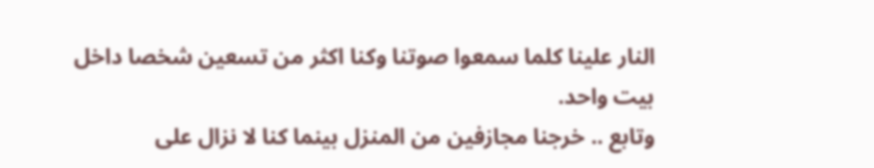النار علينا كلما سمعوا صوتنا وكنا اكثر من تسعين شخصا داخل بيت واحد.
وتابع .. خرجنا مجازفين من المنزل بينما كنا لا نزال على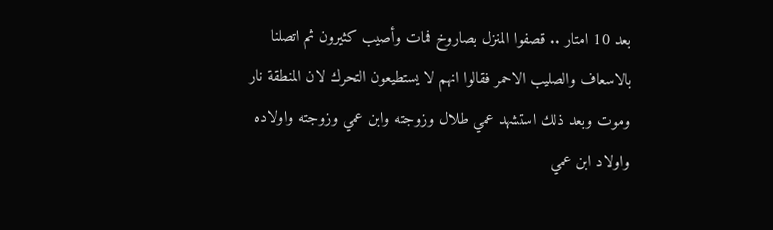بعد 10 امتار .. قصفوا المنزل بصاروخ فمات وأصيب كثيرون ثم اتصلنا بالاسعاف والصليب الاحمر فقالوا انهم لا يستطيعون التحرك لان المنطقة نار وموت وبعد ذلك استشهد عمي طلال وزوجته وابن عمي وزوجته واولاده واولاد ابن عمي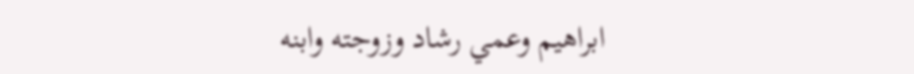ابراهيم وعمي رشاد وزوجته وابنه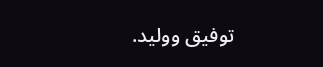توفيق ووليد.